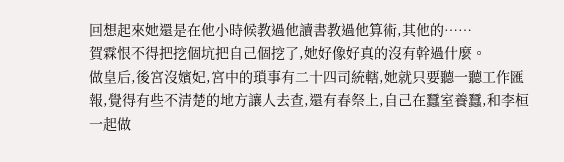回想起來她還是在他小時候教過他讀書教過他算術,其他的……
賀霖恨不得把挖個坑把自己個挖了,她好像好真的沒有幹過什麼。
做皇后,後宮沒嬪妃,宮中的瑣事有二十四司統轄,她就只要聽一聽工作匯報,覺得有些不清楚的地方讓人去查,還有春祭上,自己在蠶室養蠶,和李桓一起做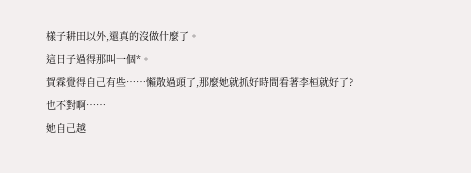樣子耕田以外,還真的沒做什麼了。
這日子過得那叫一個*。
賀霖覺得自己有些……懶散過頭了,那麼她就抓好時間看著李桓就好了?
也不對啊……
她自己越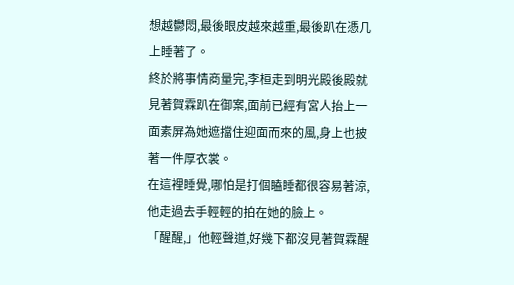想越鬱悶,最後眼皮越來越重,最後趴在憑几上睡著了。
終於將事情商量完,李桓走到明光殿後殿就見著賀霖趴在御案,面前已經有宮人抬上一面素屏為她遮擋住迎面而來的風,身上也披著一件厚衣裳。
在這裡睡覺,哪怕是打個瞌睡都很容易著涼,他走過去手輕輕的拍在她的臉上。
「醒醒,」他輕聲道,好幾下都沒見著賀霖醒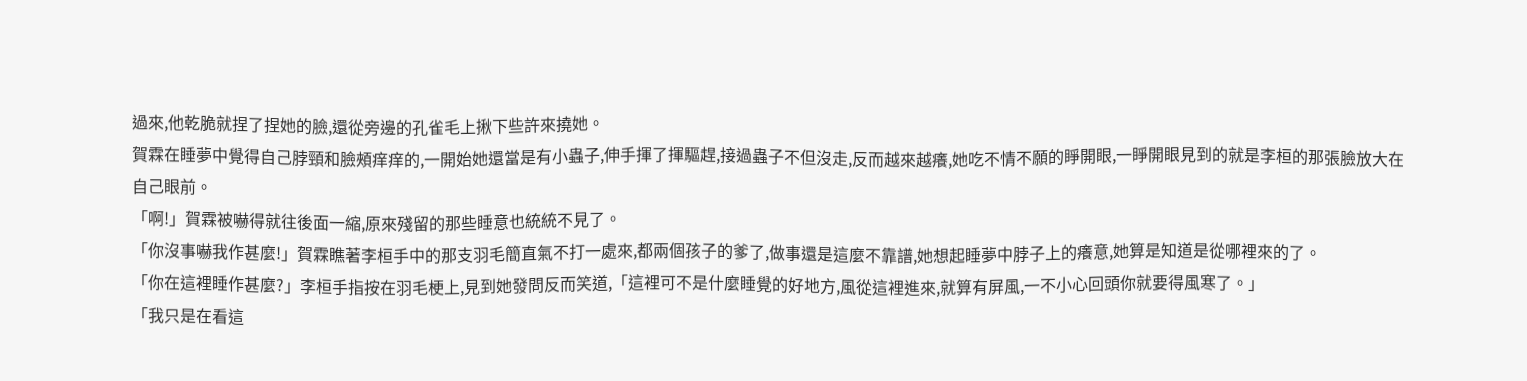過來,他乾脆就捏了捏她的臉,還從旁邊的孔雀毛上揪下些許來撓她。
賀霖在睡夢中覺得自己脖頸和臉頰痒痒的,一開始她還當是有小蟲子,伸手揮了揮驅趕,接過蟲子不但沒走,反而越來越癢,她吃不情不願的睜開眼,一睜開眼見到的就是李桓的那張臉放大在自己眼前。
「啊!」賀霖被嚇得就往後面一縮,原來殘留的那些睡意也統統不見了。
「你沒事嚇我作甚麼!」賀霖瞧著李桓手中的那支羽毛簡直氣不打一處來,都兩個孩子的爹了,做事還是這麼不靠譜,她想起睡夢中脖子上的癢意,她算是知道是從哪裡來的了。
「你在這裡睡作甚麼?」李桓手指按在羽毛梗上,見到她發問反而笑道,「這裡可不是什麼睡覺的好地方,風從這裡進來,就算有屏風,一不小心回頭你就要得風寒了。」
「我只是在看這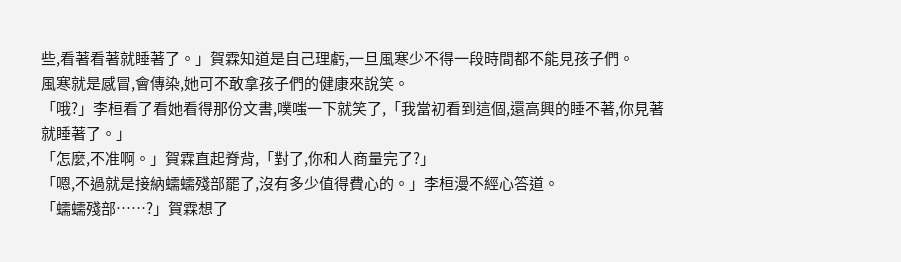些,看著看著就睡著了。」賀霖知道是自己理虧,一旦風寒少不得一段時間都不能見孩子們。
風寒就是感冒,會傳染,她可不敢拿孩子們的健康來說笑。
「哦?」李桓看了看她看得那份文書,噗嗤一下就笑了,「我當初看到這個,還高興的睡不著,你見著就睡著了。」
「怎麼,不准啊。」賀霖直起脊背,「對了,你和人商量完了?」
「嗯,不過就是接納蠕蠕殘部罷了,沒有多少值得費心的。」李桓漫不經心答道。
「蠕蠕殘部……?」賀霖想了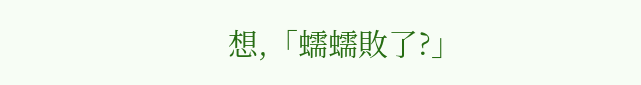想,「蠕蠕敗了?」